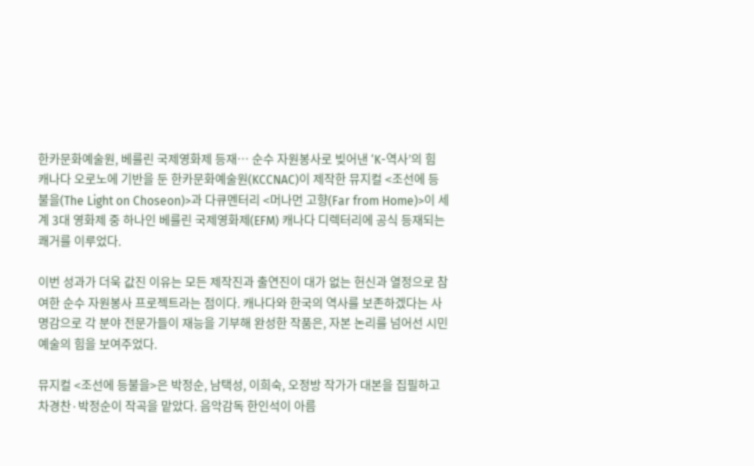한카문화예술원, 베를린 국제영화제 등재… 순수 자원봉사로 빚어낸 ‘K-역사’의 힘
캐나다 오로노에 기반을 둔 한카문화예술원(KCCNAC)이 제작한 뮤지컬 <조선에 등불을(The Light on Choseon)>과 다큐멘터리 <머나먼 고향(Far from Home)>이 세계 3대 영화제 중 하나인 베를린 국제영화제(EFM) 캐나다 디렉터리에 공식 등재되는 쾌거를 이루었다.

이번 성과가 더욱 값진 이유는 모든 제작진과 출연진이 대가 없는 헌신과 열정으로 참여한 순수 자원봉사 프로젝트라는 점이다. 캐나다와 한국의 역사를 보존하겠다는 사명감으로 각 분야 전문가들이 재능을 기부해 완성한 작품은, 자본 논리를 넘어선 시민 예술의 힘을 보여주었다.

뮤지컬 <조선에 등불을>은 박정순, 남택성, 이희숙, 오정방 작가가 대본을 집필하고 차경찬·박정순이 작곡을 맡았다. 음악감독 한인석이 아름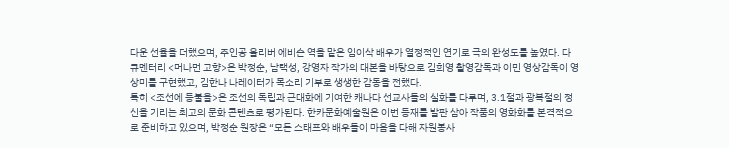다운 선율을 더했으며, 주인공 올리버 에비슨 역을 맡은 임이삭 배우가 열정적인 연기로 극의 완성도를 높였다. 다큐멘터리 <머나먼 고향>은 박정순, 남택성, 강영자 작가의 대본을 바탕으로 김희영 촬영감독과 이민 영상감독이 영상미를 구현했고, 김한나 나레이터가 목소리 기부로 생생한 감동을 전했다.
특히 <조선에 등불을>은 조선의 독립과 근대화에 기여한 캐나다 선교사들의 실화를 다루며, 3.1절과 광복절의 정신을 기리는 최고의 문화 콘텐츠로 평가된다. 한카문화예술원은 이번 등재를 발판 삼아 작품의 영화화를 본격적으로 준비하고 있으며, 박정순 원장은 “모든 스태프와 배우들이 마음을 다해 자원봉사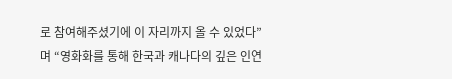로 참여해주셨기에 이 자리까지 올 수 있었다”며 “영화화를 통해 한국과 캐나다의 깊은 인연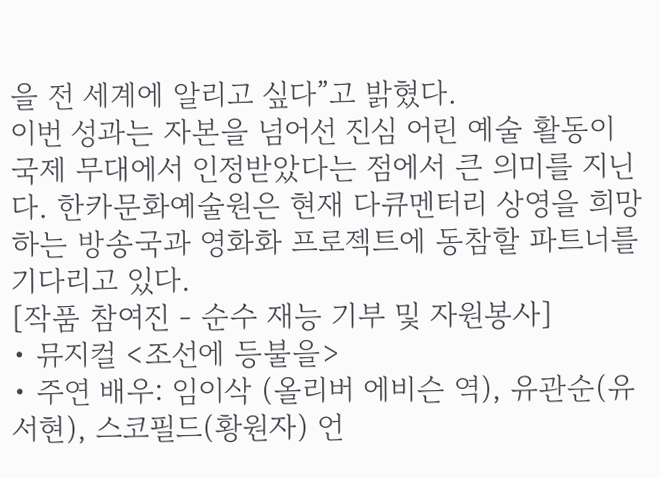을 전 세계에 알리고 싶다”고 밝혔다.
이번 성과는 자본을 넘어선 진심 어린 예술 활동이 국제 무대에서 인정받았다는 점에서 큰 의미를 지닌다. 한카문화예술원은 현재 다큐멘터리 상영을 희망하는 방송국과 영화화 프로젝트에 동참할 파트너를 기다리고 있다.
[작품 참여진 - 순수 재능 기부 및 자원봉사]
• 뮤지컬 <조선에 등불을>
• 주연 배우: 임이삭 (올리버 에비슨 역), 유관순(유서현), 스코필드(황원자) 언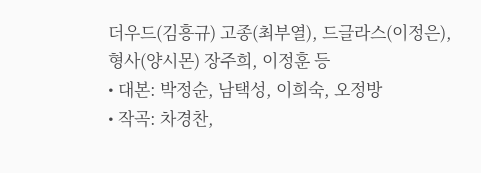더우드(김흥규) 고종(최부열), 드글라스(이정은), 형사(양시몬) 장주희, 이정훈 등
• 대본: 박정순, 남택성, 이희숙, 오정방
• 작곡: 차경찬,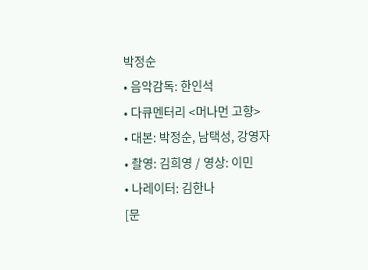박정순
• 음악감독: 한인석
• 다큐멘터리 <머나먼 고향>
• 대본: 박정순, 남택성, 강영자
• 촬영: 김희영 / 영상: 이민
• 나레이터: 김한나
[문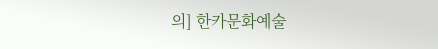의] 한카문화예술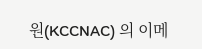원(KCCNAC) 의 이메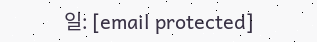일: [email protected]